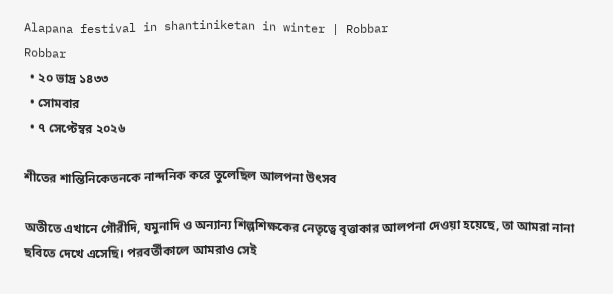Alapana festival in shantiniketan in winter | Robbar
Robbar
  • ২০ ভাদ্র ১৪৩৩
  • সোমবার
  • ৭ সেপ্টেম্বর ২০২৬

শীতের শান্তিনিকেতনকে নান্দনিক করে তুলেছিল আলপনা উৎসব

অতীতে এখানে গৌরীদি, যমুনাদি ও অন্যান্য শিল্পশিক্ষকের নেতৃত্বে বৃত্তাকার আলপনা দেওয়া হয়েছে, তা আমরা নানা ছবিতে দেখে এসেছি। পরবর্তীকালে আমরাও সেই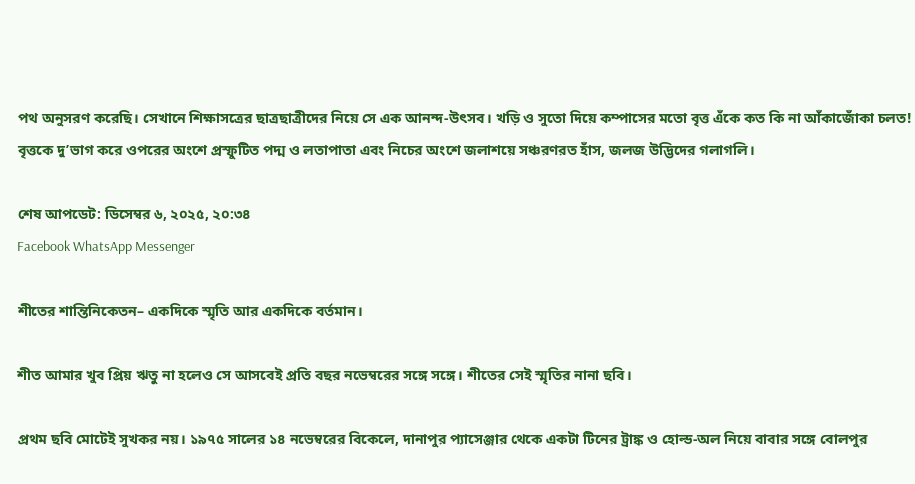পথ অনুসরণ করেছি। সেখানে শিক্ষাসত্রের ছাত্রছাত্রীদের নিয়ে সে এক আনন্দ-উৎসব। খড়ি ও সুতো দিয়ে কম্পাসের মতো বৃত্ত এঁকে কত কি না আঁকাজোঁকা চলত! বৃত্তকে দু’ভাগ করে ওপরের অংশে প্রস্ফুটিত পদ্ম ও লতাপাতা এবং নিচের অংশে জলাশয়ে সঞ্চরণরত হাঁস, জলজ উদ্ভিদের গলাগলি।

শেষ আপডেট: ডিসেম্বর ৬, ২০২৫, ২০:৩৪
Facebook WhatsApp Messenger

শীতের শান্তিনিকেতন– একদিকে স্মৃতি আর একদিকে বর্তমান।

শীত আমার খুব প্রিয় ঋতু না হলেও সে আসবেই প্রতি বছর নভেম্বরের সঙ্গে সঙ্গে। শীতের সেই স্মৃতির নানা ছবি।

প্রথম ছবি মোটেই সুখকর নয়। ১৯৭৫ সালের ১৪ নভেম্বরের বিকেলে, দানাপুর প্যাসেঞ্জার থেকে একটা টিনের ট্রাঙ্ক ও হোল্ড-অল নিয়ে বাবার সঙ্গে বোলপুর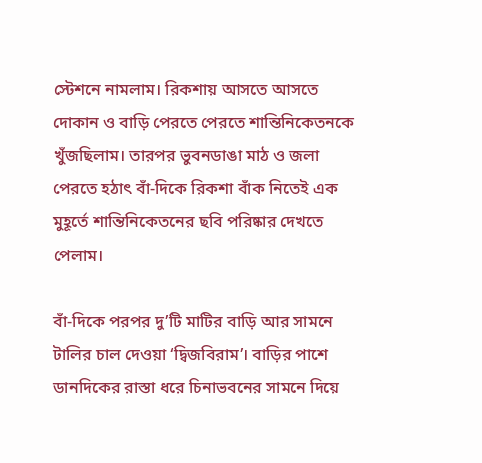স্টেশনে নামলাম। রিকশায় আসতে আসতে দোকান ও বাড়ি পেরতে পেরতে শান্তিনিকেতনকে খুঁজছিলাম। তারপর ভুবনডাঙা মাঠ ও জলা পেরতে হঠাৎ বাঁ-দিকে রিকশা বাঁক নিতেই এক মুহূর্তে শান্তিনিকেতনের ছবি পরিষ্কার দেখতে পেলাম।

বাঁ-দিকে পরপর দু’টি মাটির বাড়ি আর সামনে টালির চাল দেওয়া ‘দ্বিজবিরাম’। বাড়ির পাশে ডানদিকের রাস্তা ধরে চিনাভবনের সামনে দিয়ে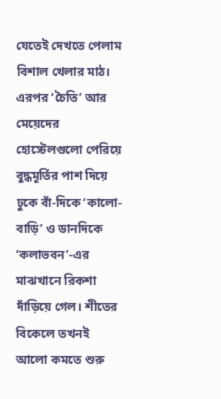যেতেই দেখতে পেলাম বিশাল খেলার মাঠ। এরপর ‘চৈতি’ আর মেয়েদের হোস্টেলগুলো পেরিয়ে বুদ্ধমূর্তির পাশ দিয়ে ঢুকে বাঁ-দিকে ‘কালো-বাড়ি’ ও ডানদিকে ‘কলাভবন’-এর মাঝখানে রিকশা দাঁড়িয়ে গেল। শীতের বিকেলে তখনই আলো কমতে শুরু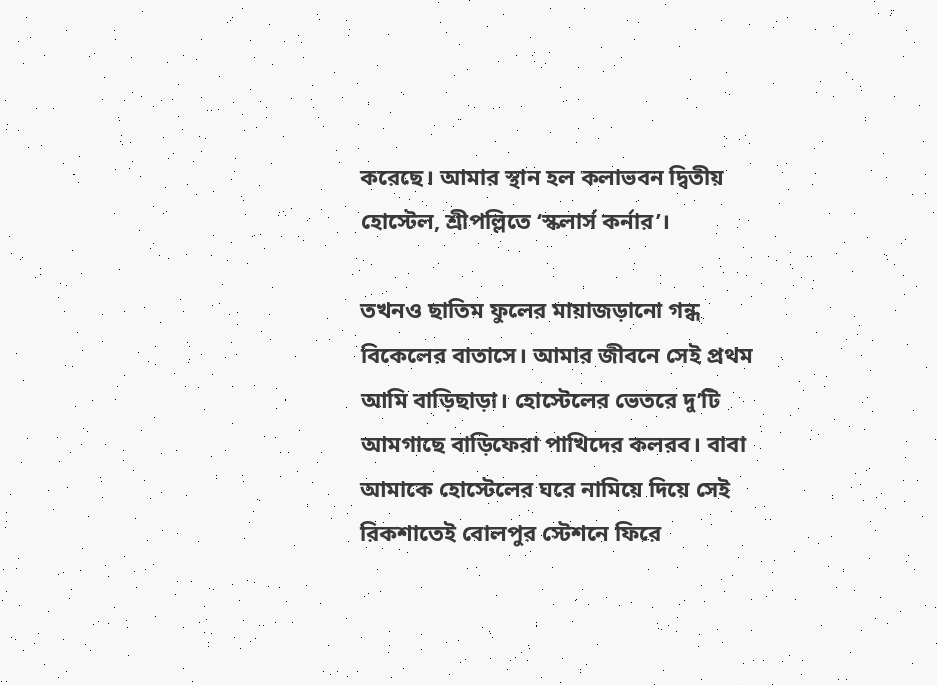করেছে। আমার স্থান হল কলাভবন দ্বিতীয় হোস্টেল, শ্রীপল্লিতে ‘স্কলার্স কর্নার’।

তখনও ছাতিম ফুলের মায়াজড়ানো গন্ধ বিকেলের বাতাসে। আমার জীবনে সেই প্রথম আমি বাড়িছাড়া। হোস্টেলের ভেতরে দু’টি আমগাছে বাড়িফেরা পাখিদের কলরব। বাবা আমাকে হোস্টেলের ঘরে নামিয়ে দিয়ে সেই রিকশাতেই বোলপুর স্টেশনে ফিরে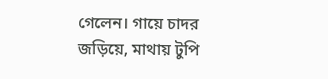গেলেন। গায়ে চাদর জড়িয়ে, মাথায় টুপি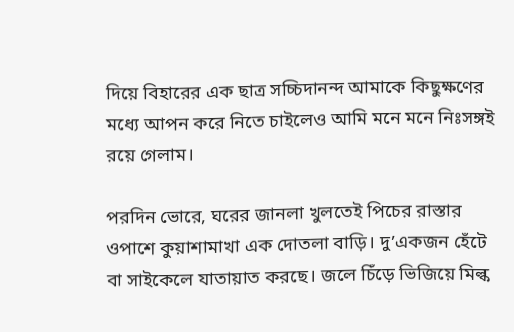দিয়ে বিহারের এক ছাত্র সচ্চিদানন্দ আমাকে কিছুক্ষণের মধ্যে আপন করে নিতে চাইলেও আমি মনে মনে নিঃসঙ্গই রয়ে গেলাম।

পরদিন ভোরে, ঘরের জানলা খুলতেই পিচের রাস্তার ওপাশে কুয়াশামাখা এক দোতলা বাড়ি। দু’একজন হেঁটে বা সাইকেলে যাতায়াত করছে। জলে চিঁড়ে ভিজিয়ে মিল্ক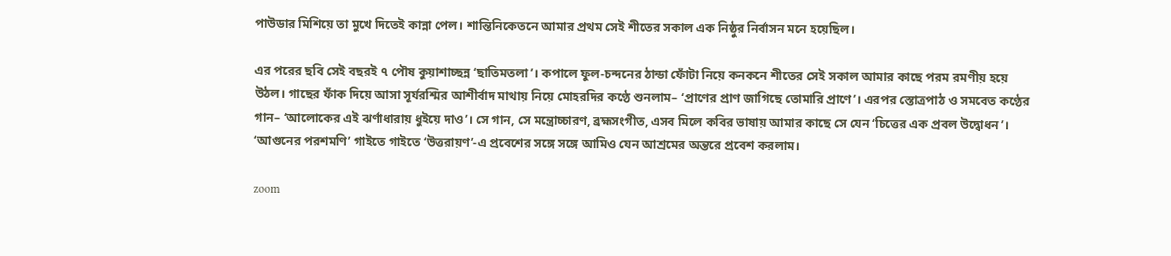পাউডার মিশিয়ে তা মুখে দিতেই কান্না পেল। শান্তিনিকেতনে আমার প্রথম সেই শীতের সকাল এক নিষ্ঠুর নির্বাসন মনে হয়েছিল।

এর পরের ছবি সেই বছরই ৭ পৌষ কুয়াশাচ্ছন্ন ‘ছাতিমতলা’। কপালে ফুল-চন্দনের ঠান্ডা ফোঁটা নিয়ে কনকনে শীতের সেই সকাল আমার কাছে পরম রমণীয় হয়ে উঠল। গাছের ফাঁক দিয়ে আসা সূর্যরশ্মির আশীর্বাদ মাথায় নিয়ে মোহরদির কণ্ঠে শুনলাম– ‘প্রাণের প্রাণ জাগিছে তোমারি প্রাণে’। এরপর স্তোত্রপাঠ ও সমবেত কণ্ঠের গান– ‘আলোকের এই ঝর্ণাধারায় ধুইয়ে দাও’। সে গান, সে মন্ত্রোচ্চারণ, ব্রহ্মসংগীত, এসব মিলে কবির ভাষায় আমার কাছে সে যেন ‘চিত্তের এক প্রবল উদ্বোধন’। ‘আগুনের পরশমণি’ গাইতে গাইতে ‘উত্তরায়ণ’-এ প্রবেশের সঙ্গে সঙ্গে আমিও যেন আশ্রমের অন্তরে প্রবেশ করলাম।

zoom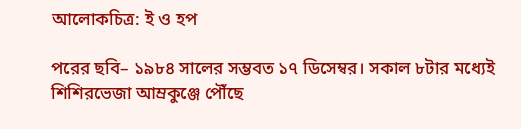আলোকচিত্র: ই ও হপ

পরের ছবি– ১৯৮৪ সালের সম্ভবত ১৭ ডিসেম্বর। সকাল ৮টার মধ্যেই শিশিরভেজা আম্রকুঞ্জে পৌঁছে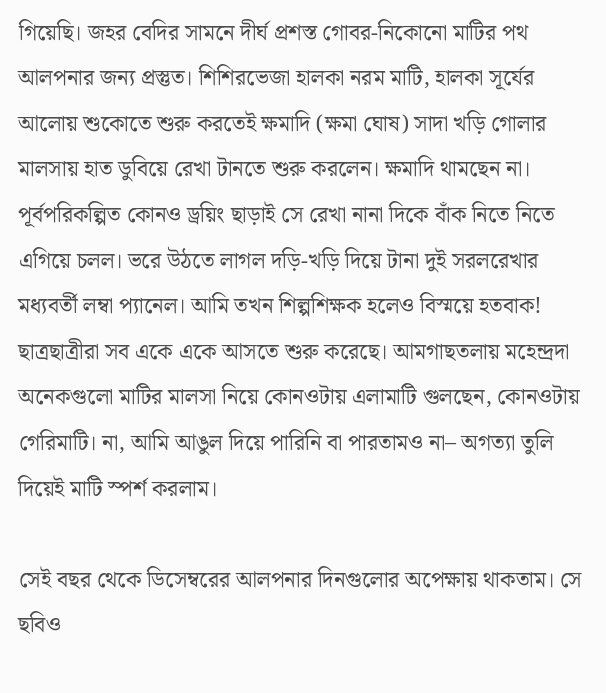গিয়েছি। জহর বেদির সামনে দীর্ঘ প্রশস্ত গোবর-নিকোনো মাটির পথ আলপনার জন্য প্রস্তুত। শিশিরভেজা হালকা নরম মাটি, হালকা সূর্যের আলোয় শুকোতে শুরু করতেই ক্ষমাদি (ক্ষমা ঘোষ) সাদা খড়ি গোলার মালসায় হাত ডুবিয়ে রেখা টানতে শুরু করলেন। ক্ষমাদি থামছেন না। পূর্বপরিকল্পিত কোনও ড্রয়িং ছাড়াই সে রেখা নানা দিকে বাঁক নিতে নিতে এগিয়ে চলল। ভরে উঠতে লাগল দড়ি-খড়ি দিয়ে টানা দুই সরলরেখার মধ্যবর্তী লম্বা প্যানেল। আমি তখন শিল্পশিক্ষক হলেও বিস্ময়ে হতবাক! ছাত্রছাত্রীরা সব একে একে আসতে শুরু করেছে। আমগাছতলায় মহেন্দ্রদা অনেকগুলো মাটির মালসা নিয়ে কোনওটায় এলামাটি গুলছেন, কোনওটায় গেরিমাটি। না, আমি আঙুল দিয়ে পারিনি বা পারতামও না– অগত্যা তুলি দিয়েই মাটি স্পর্শ করলাম।

সেই বছর থেকে ডিসেম্বরের আলপনার দিনগুলোর অপেক্ষায় থাকতাম। সে ছবিও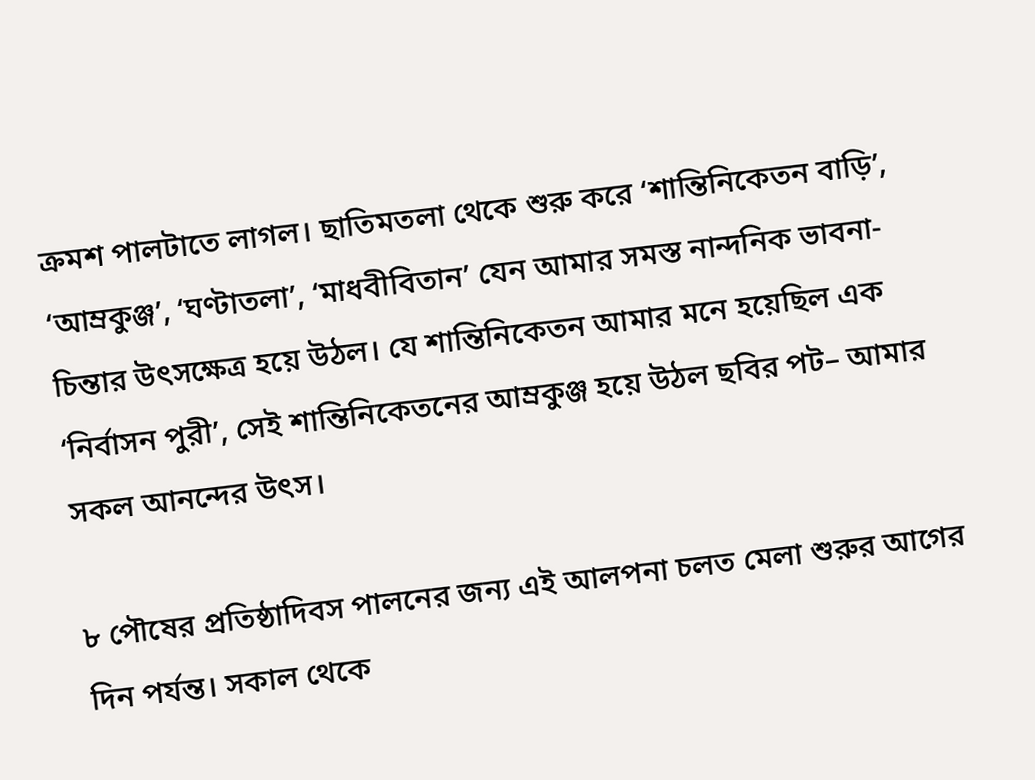ক্রমশ পালটাতে লাগল। ছাতিমতলা থেকে শুরু করে ‘শান্তিনিকেতন বাড়ি’, ‘আম্রকুঞ্জ’, ‘ঘণ্টাতলা’, ‘মাধবীবিতান’ যেন আমার সমস্ত নান্দনিক ভাবনা-চিন্তার উৎসক্ষেত্র হয়ে উঠল। যে শান্তিনিকেতন আমার মনে হয়েছিল এক ‘নির্বাসন পুরী’, সেই শান্তিনিকেতনের আম্রকুঞ্জ হয়ে উঠল ছবির পট– আমার সকল আনন্দের উৎস।

৮ পৌষের প্রতিষ্ঠাদিবস পালনের জন্য এই আলপনা চলত মেলা শুরুর আগের দিন পর্যন্ত। সকাল থেকে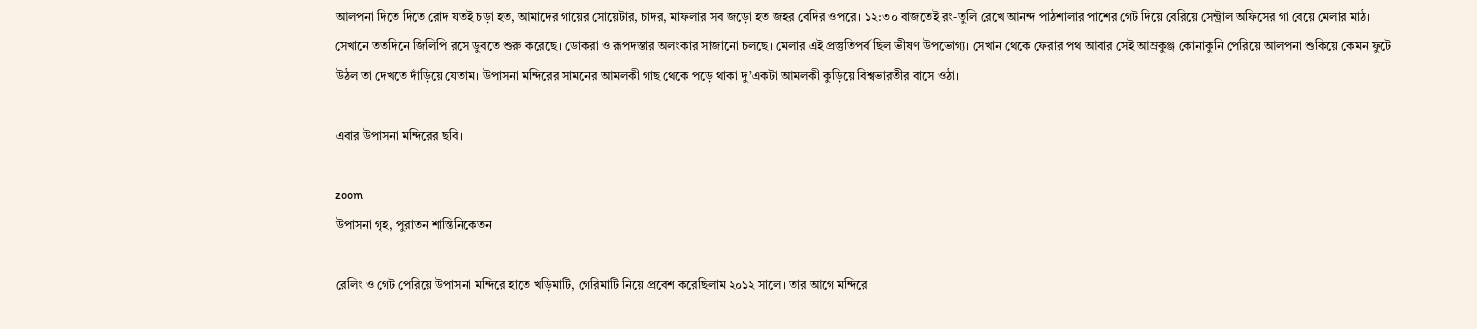আলপনা দিতে দিতে রোদ যতই চড়া হত, আমাদের গায়ের সোয়েটার, চাদর, মাফলার সব জড়ো হত জহর বেদির ওপরে। ১২:৩০ বাজতেই রং-তুলি রেখে আনন্দ পাঠশালার পাশের গেট দিয়ে বেরিয়ে সেন্ট্রাল অফিসের গা বেয়ে মেলার মাঠ। সেখানে ততদিনে জিলিপি রসে ডুবতে শুরু করেছে। ডোকরা ও রূপদস্তার অলংকার সাজানো চলছে। মেলার এই প্রস্তুতিপর্ব ছিল ভীষণ উপভোগ্য। সেখান থেকে ফেরার পথ আবার সেই আম্রকুঞ্জ কোনাকুনি পেরিয়ে আলপনা শুকিয়ে কেমন ফুটে উঠল তা দেখতে দাঁড়িয়ে যেতাম। উপাসনা মন্দিরের সামনের আমলকী গাছ থেকে পড়ে থাকা দু’একটা আমলকী কুড়িয়ে বিশ্বভারতীর বাসে ওঠা।

এবার উপাসনা মন্দিরের ছবি।

zoom
উপাসনা গৃহ, পুরাতন শান্তিনিকেতন

রেলিং ও গেট পেরিয়ে উপাসনা মন্দিরে হাতে খড়িমাটি, গেরিমাটি নিয়ে প্রবেশ করেছিলাম ২০১২ সালে। তার আগে মন্দিরে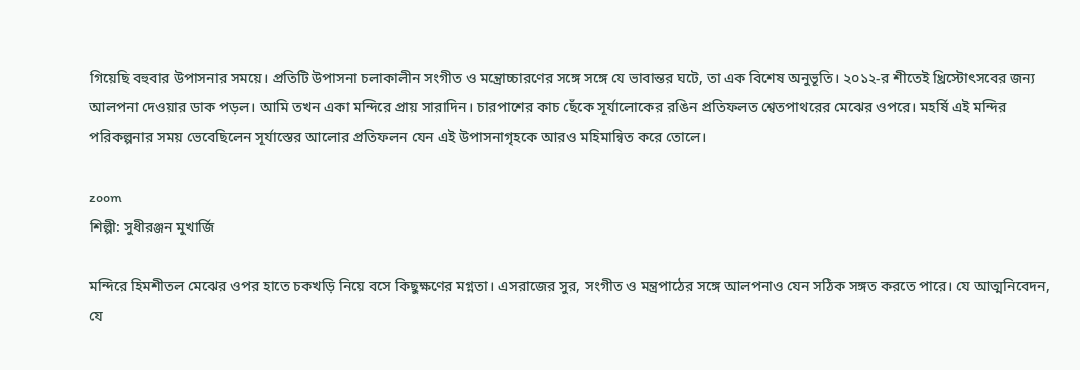গিয়েছি বহুবার উপাসনার সময়ে। প্রতিটি উপাসনা চলাকালীন সংগীত ও মন্ত্রোচ্চারণের সঙ্গে সঙ্গে যে ভাবান্তর ঘটে, তা এক বিশেষ অনুভূতি। ২০১২-র শীতেই খ্রিস্টোৎসবের জন্য আলপনা দেওয়ার ডাক পড়ল। আমি তখন একা মন্দিরে প্রায় সারাদিন। চারপাশের কাচ ছেঁকে সূর্যালোকের রঙিন প্রতিফলত শ্বেতপাথরের মেঝের ওপরে। মহর্ষি এই মন্দির পরিকল্পনার সময় ভেবেছিলেন সূর্যাস্তের আলোর প্রতিফলন যেন এই উপাসনাগৃহকে আরও মহিমান্বিত করে তোলে।

zoom
শিল্পী: সুধীরঞ্জন মুখার্জি

মন্দিরে হিমশীতল মেঝের ওপর হাতে চকখড়ি নিয়ে বসে কিছুক্ষণের মগ্নতা। এসরাজের সুর, সংগীত ও মন্ত্রপাঠের সঙ্গে আলপনাও যেন সঠিক সঙ্গত করতে পারে। যে আত্মনিবেদন, যে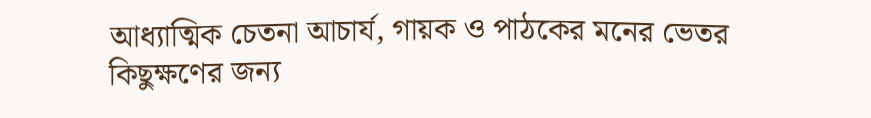আধ্যাত্মিক চেতনা আচার্য, গায়ক ও পাঠকের মনের ভেতর কিছুক্ষণের জন্য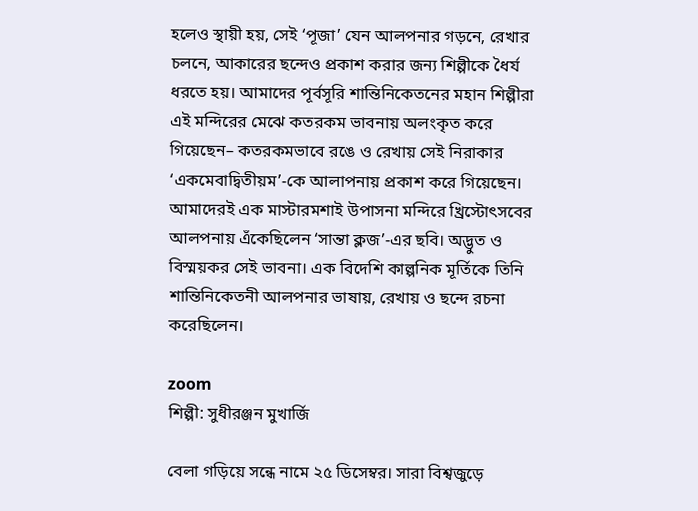হলেও স্থায়ী হয়, সেই ‘পূজা’ যেন আলপনার গড়নে, রেখার চলনে, আকারের ছন্দেও প্রকাশ করার জন্য শিল্পীকে ধৈর্য ধরতে হয়। আমাদের পূর্বসূরি শান্তিনিকেতনের মহান শিল্পীরা এই মন্দিরের মেঝে কতরকম ভাবনায় অলংকৃত করে গিয়েছেন– কতরকমভাবে রঙে ও রেখায় সেই নিরাকার ‘একমেবাদ্বিতীয়ম’-কে আলাপনায় প্রকাশ করে গিয়েছেন। আমাদেরই এক মাস্টারমশাই উপাসনা মন্দিরে খ্রিস্টোৎসবের আলপনায় এঁকেছিলেন ‘সান্তা ক্লজ’-এর ছবি। অদ্ভুত ও বিস্ময়কর সেই ভাবনা। এক বিদেশি কাল্পনিক মূর্তিকে তিনি শান্তিনিকেতনী আলপনার ভাষায়, রেখায় ও ছন্দে রচনা করেছিলেন।

zoom
শিল্পী: সুধীরঞ্জন মুখার্জি

বেলা গড়িয়ে সন্ধে নামে ২৫ ডিসেম্বর। সারা বিশ্বজুড়ে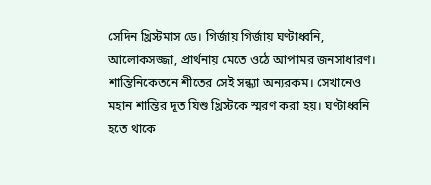সেদিন খ্রিস্টমাস ডে। গির্জায় গির্জায় ঘণ্টাধ্বনি, আলোকসজ্জা, প্রার্থনায় মেতে ওঠে আপামর জনসাধারণ। শান্তিনিকেতনে শীতের সেই সন্ধ্যা অন্যরকম। সেখানেও মহান শান্তির দূত যিশু খ্রিস্টকে স্মরণ করা হয়। ঘণ্টাধ্বনি হতে থাকে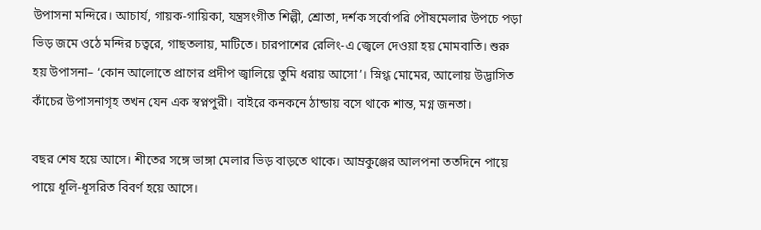উপাসনা মন্দিরে। আচার্য, গায়ক-গায়িকা, যন্ত্রসংগীত শিল্পী, শ্রোতা, দর্শক সর্বোপরি পৌষমেলার উপচে পড়া ভিড় জমে ওঠে মন্দির চত্বরে, গাছতলায়, মাটিতে। চারপাশের রেলিং-এ জ্বেলে দেওয়া হয় মোমবাতি। শুরু হয় উপাসনা– ‘কোন আলোতে প্রাণের প্রদীপ জ্বালিয়ে তুমি ধরায় আসো’। স্নিগ্ধ মোমের, আলোয় উদ্ভাসিত কাঁচের উপাসনাগৃহ তখন যেন এক স্বপ্নপুরী। বাইরে কনকনে ঠান্ডায় বসে থাকে শান্ত, মগ্ন জনতা।

বছর শেষ হয়ে আসে। শীতের সঙ্গে ভাঙ্গা মেলার ভিড় বাড়তে থাকে। আম্রকুঞ্জের আলপনা ততদিনে পায়ে পায়ে ধূলি-ধূসরিত বিবর্ণ হয়ে আসে।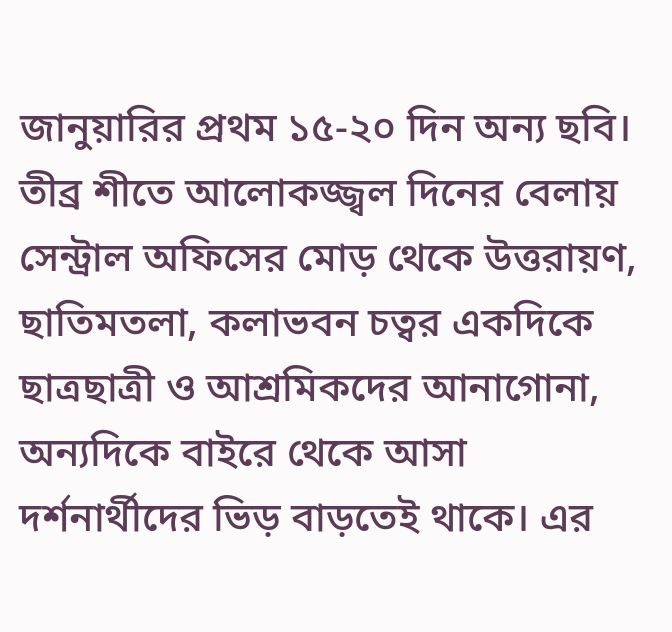জানুয়ারির প্রথম ১৫-২০ দিন অন্য ছবি। তীব্র শীতে আলোকজ্জ্বল দিনের বেলায় সেন্ট্রাল অফিসের মোড় থেকে উত্তরায়ণ, ছাতিমতলা, কলাভবন চত্বর একদিকে ছাত্রছাত্রী ও আশ্রমিকদের আনাগোনা, অন্যদিকে বাইরে থেকে আসা দর্শনার্থীদের ভিড় বাড়তেই থাকে। এর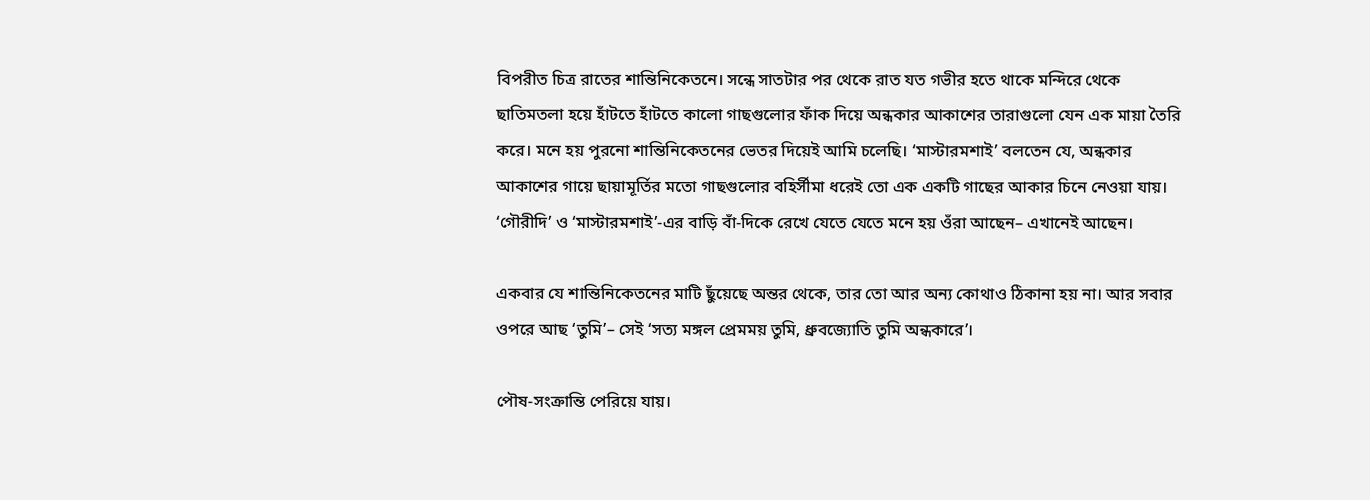বিপরীত চিত্র রাতের শান্তিনিকেতনে। সন্ধে সাতটার পর থেকে রাত যত গভীর হতে থাকে মন্দিরে থেকে ছাতিমতলা হয়ে হাঁটতে হাঁটতে কালো গাছগুলোর ফাঁক দিয়ে অন্ধকার আকাশের তারাগুলো যেন এক মায়া তৈরি করে। মনে হয় পুরনো শান্তিনিকেতনের ভেতর দিয়েই আমি চলেছি। ‘মাস্টারমশাই’ বলতেন যে, অন্ধকার আকাশের গায়ে ছায়ামূর্তির মতো গাছগুলোর বহির্সীমা ধরেই তো এক একটি গাছের আকার চিনে নেওয়া যায়। ‘গৌরীদি’ ও ‘মাস্টারমশাই’-এর বাড়ি বাঁ-দিকে রেখে যেতে যেতে মনে হয় ওঁরা আছেন– এখানেই আছেন।

একবার যে শান্তিনিকেতনের মাটি ছুঁয়েছে অন্তর থেকে, তার তো আর অন্য কোথাও ঠিকানা হয় না। আর সবার ওপরে আছ ‘তুমি’– সেই ‘সত্য মঙ্গল প্রেমময় তুমি, ধ্রুবজ্যোতি তুমি অন্ধকারে’।

পৌষ-সংক্রান্তি পেরিয়ে যায়।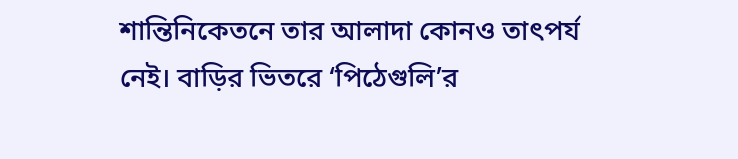শান্তিনিকেতনে তার আলাদা কোনও তাৎপর্য নেই। বাড়ির ভিতরে ‘পিঠেগুলি’র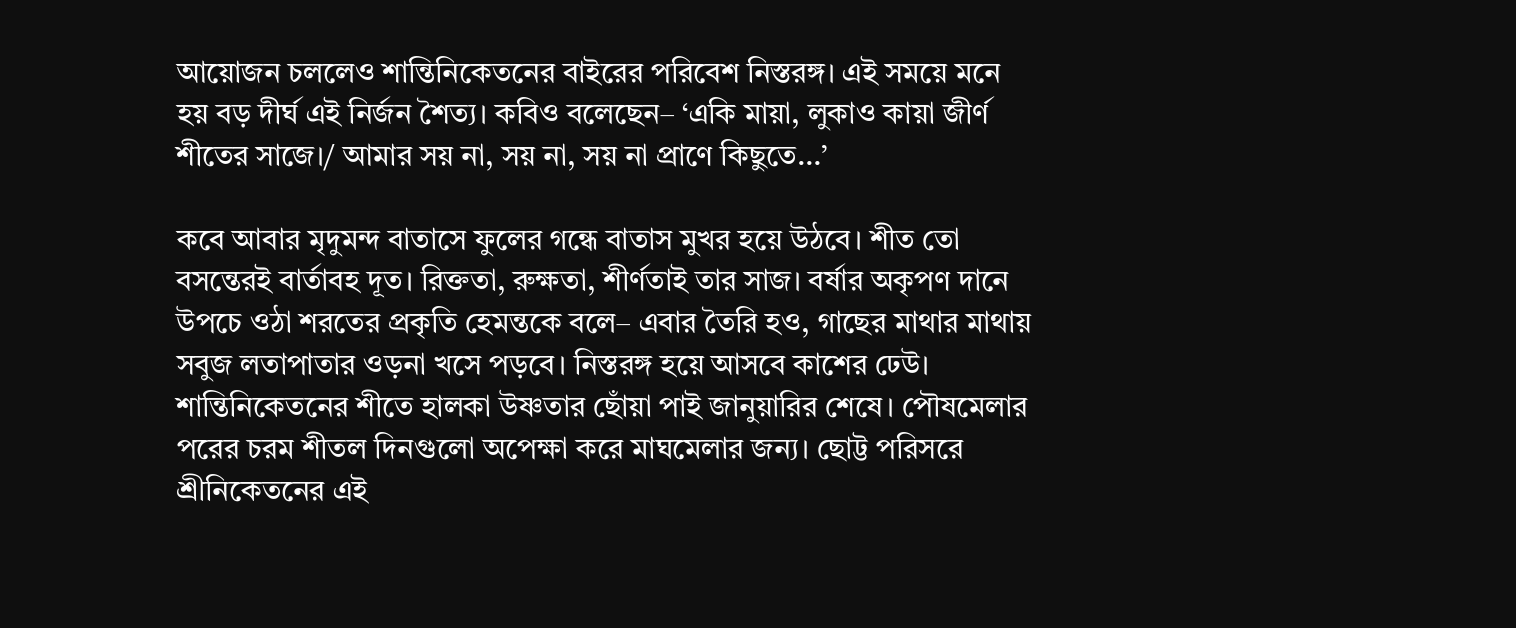আয়োজন চললেও শান্তিনিকেতনের বাইরের পরিবেশ নিস্তরঙ্গ। এই সময়ে মনে হয় বড় দীর্ঘ এই নির্জন শৈত‌্য। কবিও বলেছেন– ‘একি মায়া, লুকাও কায়া জীর্ণ শীতের সাজে।/ আমার সয় না, সয় না, সয় না প্রাণে কিছুতে…’

কবে আবার মৃদুমন্দ বাতাসে ফুলের গন্ধে বাতাস মুখর হয়ে উঠবে। শীত তো বসন্তেরই বার্তাবহ দূত। রিক্ততা, রুক্ষতা, শীর্ণতাই তার সাজ। বর্ষার অকৃপণ দানে উপচে ওঠা শরতের প্রকৃতি হেমন্তকে বলে– এবার তৈরি হও, গাছের মাথার মাথায় সবুজ লতাপাতার ওড়না খসে পড়বে। নিস্তরঙ্গ হয়ে আসবে কাশের ঢেউ। শান্তিনিকেতনের শীতে হালকা উষ্ণতার ছোঁয়া পাই জানুয়ারির শেষে। পৌষমেলার পরের চরম শীতল দিনগুলো অপেক্ষা করে মাঘমেলার জন্য। ছোট্ট পরিসরে শ্রীনিকেতনের এই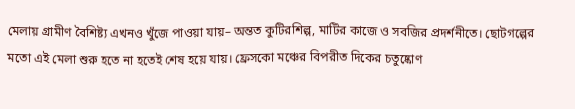মেলায় গ্রামীণ বৈশিষ্ট্য এখনও খুঁজে পাওয়া যায়– অন্তত কুটিরশিল্প, মাটির কাজে ও সবজির প্রদর্শনীতে। ছোটগল্পের মতো এই মেলা শুরু হতে না হতেই শেষ হয়ে যায়। ফ্রেসকো মঞ্চের বিপরীত দিকের চতুষ্কোণ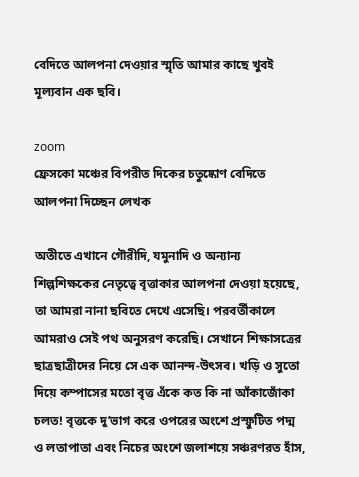বেদিতে আলপনা দেওয়ার স্মৃতি আমার কাছে খুবই মূল্যবান এক ছবি।

zoom
ফ্রেসকো মঞ্চের বিপরীত দিকের চতুষ্কোণ বেদিতে আলপনা দিচ্ছেন লেখক

অতীতে এখানে গৌরীদি, যমুনাদি ও অন্যান্য শিল্পশিক্ষকের নেতৃত্বে বৃত্তাকার আলপনা দেওয়া হয়েছে, তা আমরা নানা ছবিতে দেখে এসেছি। পরবর্তীকালে আমরাও সেই পথ অনুসরণ করেছি। সেখানে শিক্ষাসত্রের ছাত্রছাত্রীদের নিয়ে সে এক আনন্দ-উৎসব। খড়ি ও সুতো দিয়ে কম্পাসের মতো বৃত্ত এঁকে কত কি না আঁকাজোঁকা চলত! বৃত্তকে দু’ভাগ করে ওপরের অংশে প্রস্ফুটিত পদ্ম ও লতাপাতা এবং নিচের অংশে জলাশয়ে সঞ্চরণরত হাঁস,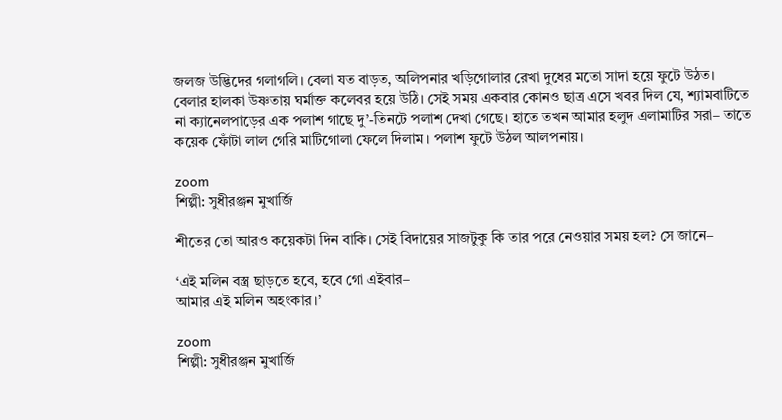জলজ উদ্ভিদের গলাগলি। বেলা যত বাড়ত, অলিপনার খড়িগোলার রেখা দুধের মতো সাদা হয়ে ফুটে উঠত। বেলার হালকা উষ্ণতায় ঘর্মাক্ত কলেবর হয়ে উঠি। সেই সময় একবার কোনও ছাত্র এসে খবর দিল যে, শ্যামবাটিতে না ক্যানেলপাড়ের এক পলাশ গাছে দু’-তিনটে পলাশ দেখা গেছে। হাতে তখন আমার হলুদ এলামাটির সরা– তাতে কয়েক ফোঁটা লাল গেরি মাটিগোলা ফেলে দিলাম। পলাশ ফুটে উঠল আলপনায়।

zoom
শিল্পী: সুধীরঞ্জন মুখার্জি

শীতের তো আরও কয়েকটা দিন বাকি। সেই বিদায়ের সাজটুকু কি তার পরে নেওয়ার সময় হল? সে জানে–

‘এই মলিন বস্ত্র ছাড়তে হবে, হবে গো এইবার–
আমার এই মলিন অহংকার।’

zoom
শিল্পী: সুধীরঞ্জন মুখার্জি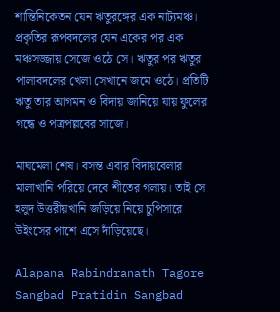শান্তিনিকেতন যেন ঋতুরঙ্গের এক নাট্যমঞ্চ। প্রকৃতির রূপবদলের যেন একের পর এক মঞ্চসজ্জায় সেজে ওঠে সে। ঋতুর পর ঋতুর পালাবদলের খেলা সেখানে জমে ওঠে। প্রতিটি ঋতু তার আগমন ও বিদায় জানিয়ে যায় ফুলের গন্ধে ও পত্রপল্লবের সাজে।

মাঘমেলা শেষ। বসন্ত এবার বিদায়বেলার মালাখানি পরিয়ে দেবে শীতের গলায়। তাই সে হলুদ উত্তরীয়খানি জড়িয়ে নিয়ে চুপিসারে উইংসের পাশে এসে দাঁড়িয়েছে।

Alapana Rabindranath Tagore Sangbad Pratidin Sangbad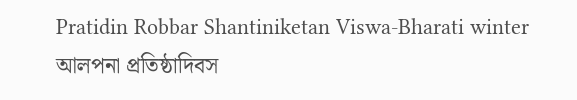Pratidin Robbar Shantiniketan Viswa-Bharati winter আলপনা প্রতিষ্ঠাদিবস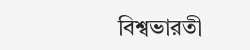বিশ্বভারতী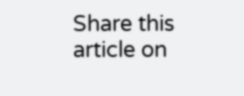Share this article on